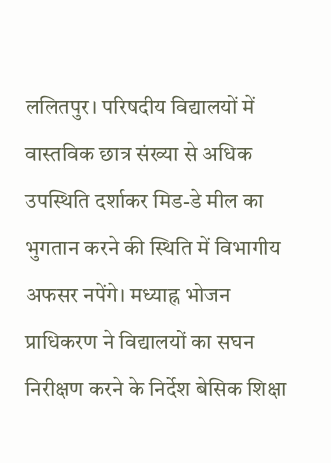ललितपुर। परिषदीय विद्यालयों में वास्तविक छात्र संख्या से अधिक उपस्थिति दर्शाकर मिड-डे मील का भुगतान करने की स्थिति में विभागीय अफसर नपेंगे। मध्याह्न भोजन प्राधिकरण ने विद्यालयों का सघन निरीक्षण करने के निर्देश बेसिक शिक्षा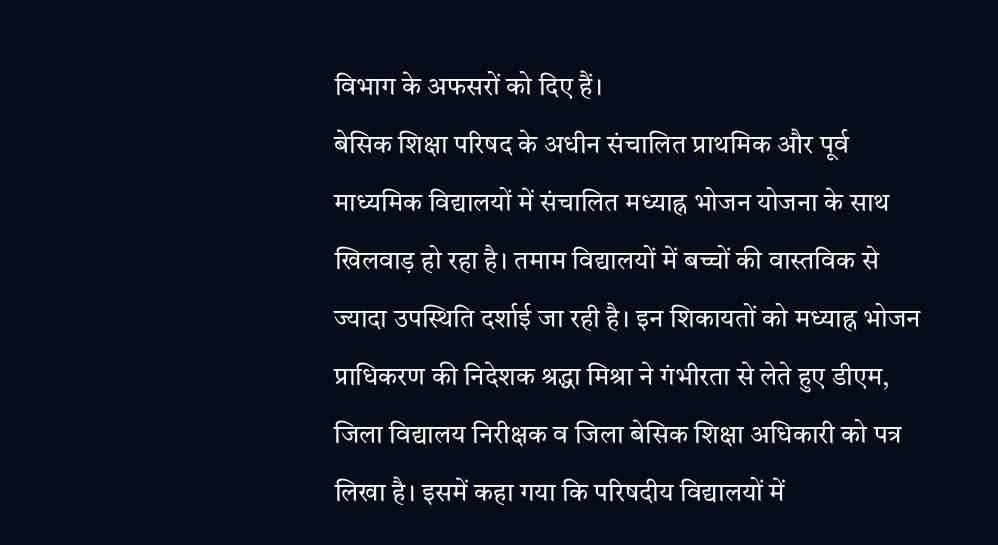विभाग के अफसरों को दिए हैं।
बेसिक शिक्षा परिषद के अधीन संचालित प्राथमिक और पूर्व माध्यमिक विद्यालयों में संचालित मध्याह्न भोजन योजना के साथ खिलवाड़ हो रहा है। तमाम विद्यालयों में बच्चों की वास्तविक से ज्यादा उपस्थिति दर्शाई जा रही है। इन शिकायतों को मध्याह्न भोजन प्राधिकरण की निदेशक श्रद्धा मिश्रा ने गंभीरता से लेते हुए डीएम, जिला विद्यालय निरीक्षक व जिला बेसिक शिक्षा अधिकारी को पत्र लिखा है। इसमें कहा गया कि परिषदीय विद्यालयों में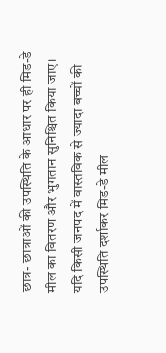छात्र- छात्राओं की उपस्थिति के आधार पर ही मिड-डे मील का वितरण और भुगतान सुनिश्चित किया जाए।
यदि किसी जनपद में वास्तविक से ज्यादा बच्चों की उपस्थिति दर्शाकर मिड-डे मील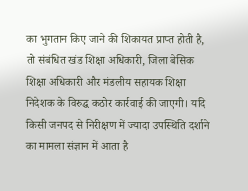का भुगतान किए जाने की शिकायत प्राप्त होती है, तो संबंधित खंड शिक्षा अधिकारी, जिला बेसिक शिक्षा अधिकारी और मंडलीय सहायक शिक्षा निदेशक के विरुद्घ कठोर कार्रवाई की जाएगी। यदि किसी जनपद से निरीक्षण में ज्यादा उपस्थिति दर्शाने का मामला संज्ञान में आता है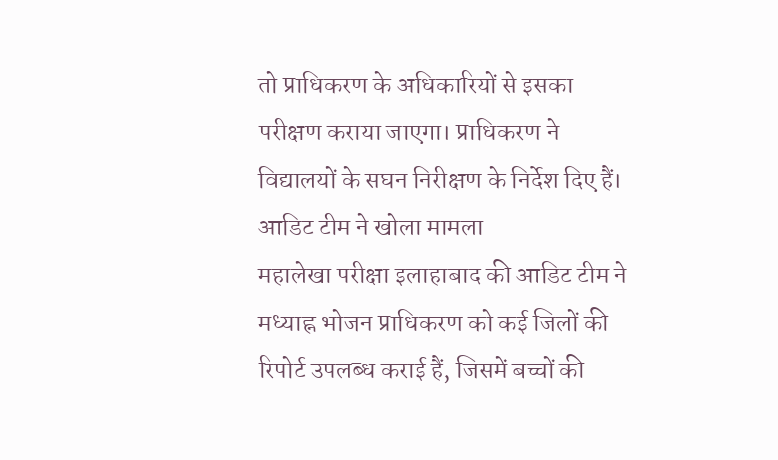तो प्राधिकरण के अधिकारियों से इसका परीक्षण कराया जाएगा। प्राधिकरण ने विद्यालयों के सघन निरीक्षण के निर्देश दिए हैं।
आडिट टीम ने खोला मामला
महालेखा परीक्षा इलाहाबाद की आडिट टीम ने मध्याह्न भोजन प्राधिकरण को कई जिलों की रिपोर्ट उपलब्ध कराई हैं, जिसमें बच्चों की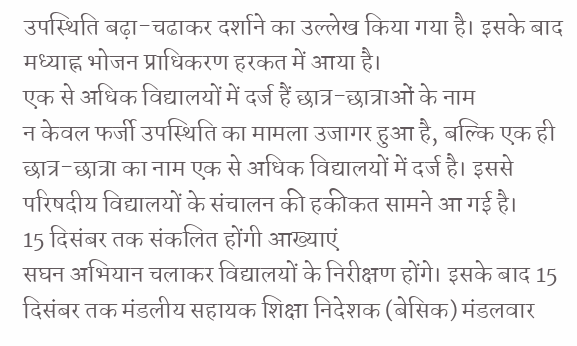उपस्थिति बढ़ा-चढाकर दर्शाने का उल्लेख किया गया है। इसके बाद मध्याह्न भोजन प्राधिकरण हरकत में आया है।
एक से अधिक विद्यालयों में दर्ज हैं छात्र-छात्राओं के नाम
न केवल फर्जी उपस्थिति का मामला उजागर हुआ है, बल्कि एक ही छात्र-छात्रा का नाम एक से अधिक विद्यालयों में दर्ज है। इससे परिषदीय विद्यालयों के संचालन की हकीकत सामने आ गई है।
15 दिसंबर तक संकलित होंगी आख्याएं
सघन अभियान चलाकर विद्यालयों के निरीक्षण होंगे। इसके बाद 15 दिसंबर तक मंडलीय सहायक शिक्षा निदेशक (बेसिक) मंडलवार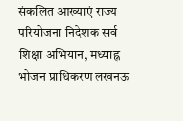संकलित आख्याएं राज्य परियोजना निदेशक सर्व शिक्षा अभियान, मध्याह्न भोजन प्राधिकरण लखनऊ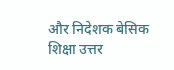और निदेशक बेसिक शिक्षा उत्तर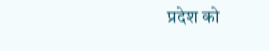प्रदेश को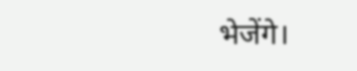भेजेंगे।